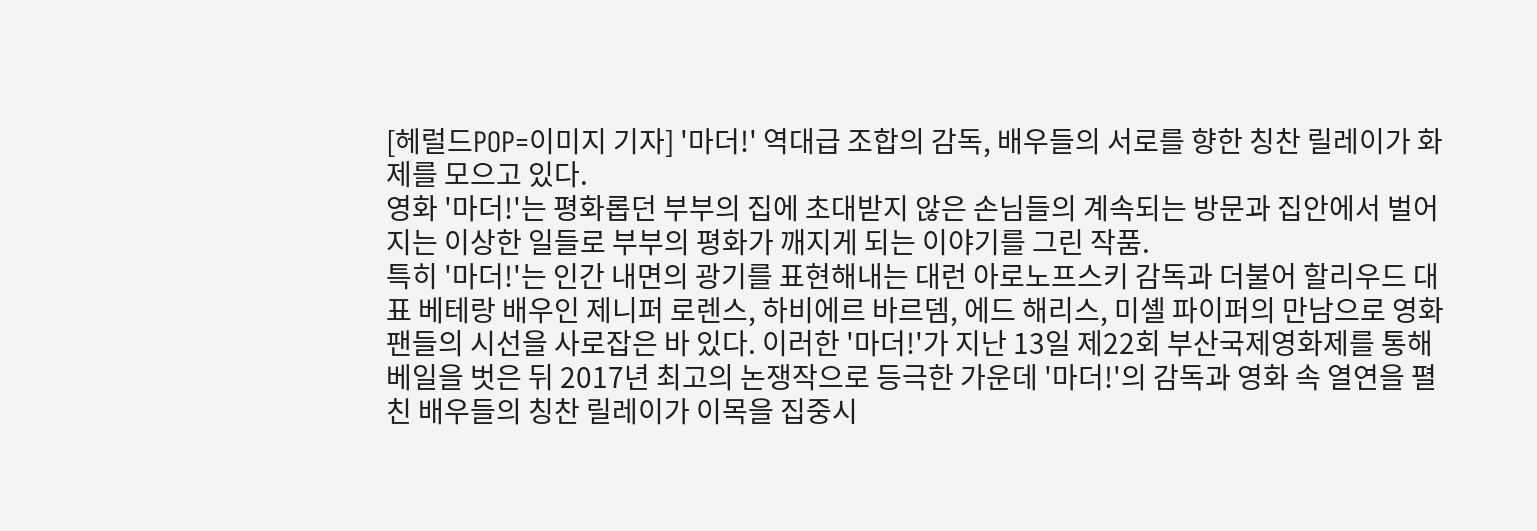[헤럴드POP=이미지 기자] '마더!' 역대급 조합의 감독, 배우들의 서로를 향한 칭찬 릴레이가 화제를 모으고 있다.
영화 '마더!'는 평화롭던 부부의 집에 초대받지 않은 손님들의 계속되는 방문과 집안에서 벌어지는 이상한 일들로 부부의 평화가 깨지게 되는 이야기를 그린 작품.
특히 '마더!'는 인간 내면의 광기를 표현해내는 대런 아로노프스키 감독과 더불어 할리우드 대표 베테랑 배우인 제니퍼 로렌스, 하비에르 바르뎀, 에드 해리스, 미셸 파이퍼의 만남으로 영화 팬들의 시선을 사로잡은 바 있다. 이러한 '마더!'가 지난 13일 제22회 부산국제영화제를 통해 베일을 벗은 뒤 2017년 최고의 논쟁작으로 등극한 가운데 '마더!'의 감독과 영화 속 열연을 펼친 배우들의 칭찬 릴레이가 이목을 집중시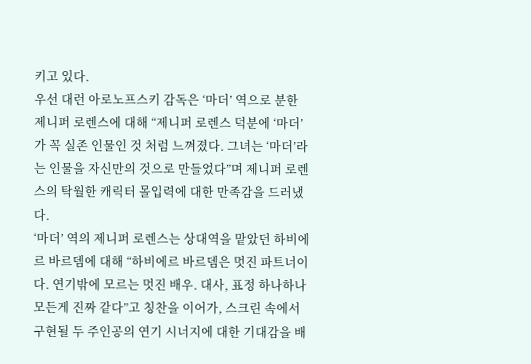키고 있다.
우선 대런 아로노프스키 감독은 ‘마더’ 역으로 분한 제니퍼 로렌스에 대해 “제니퍼 로렌스 덕분에 ‘마더’가 꼭 실존 인물인 것 처럼 느껴졌다. 그녀는 ‘마더’라는 인물을 자신만의 것으로 만들었다”며 제니퍼 로렌스의 탁월한 캐릭터 몰입력에 대한 만족감을 드러냈다.
‘마더’ 역의 제니퍼 로렌스는 상대역을 맡았던 하비에르 바르뎀에 대해 “하비에르 바르뎀은 멋진 파트너이다. 연기밖에 모르는 멋진 배우. 대사, 표정 하나하나 모든게 진짜 같다”고 칭찬을 이어가, 스크린 속에서 구현될 두 주인공의 연기 시너지에 대한 기대감을 배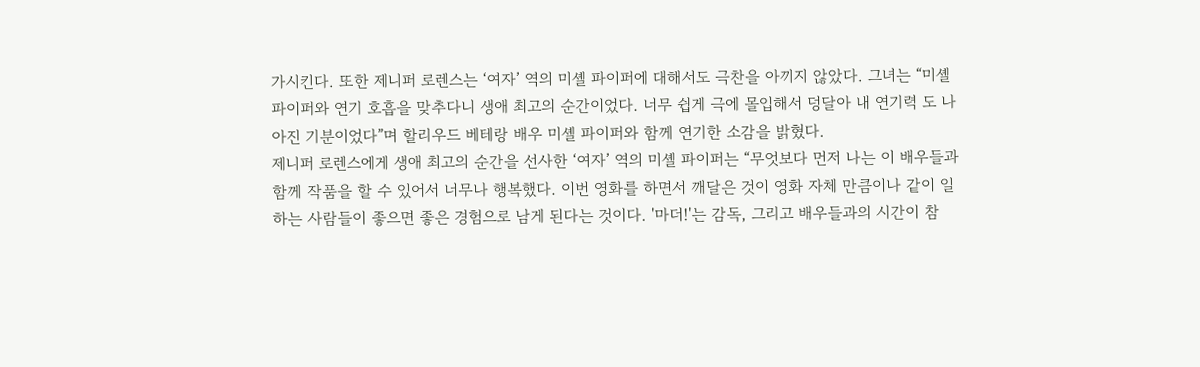가시킨다. 또한 제니퍼 로렌스는 ‘여자’ 역의 미셸 파이퍼에 대해서도 극찬을 아끼지 않았다. 그녀는 “미셸 파이퍼와 연기 호흡을 맞추다니 생애 최고의 순간이었다. 너무 쉽게 극에 몰입해서 덩달아 내 연기력 도 나아진 기분이었다”며 할리우드 베테랑 배우 미셸 파이퍼와 함께 연기한 소감을 밝혔다.
제니퍼 로렌스에게 생애 최고의 순간을 선사한 ‘여자’ 역의 미셸 파이퍼는 “무엇보다 먼저 나는 이 배우들과 함께 작품을 할 수 있어서 너무나 행복했다. 이번 영화를 하면서 깨달은 것이 영화 자체 만큼이나 같이 일하는 사람들이 좋으면 좋은 경험으로 남게 된다는 것이다. '마더!'는 감독, 그리고 배우들과의 시간이 참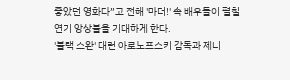좋았던 영화다”고 전해 '마더!' 속 배우들이 펼칠 연기 앙상블을 기대하게 한다.
'블랙 스완' 대런 아로노프스키 감독과 제니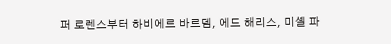퍼 로렌스부터 하비에르 바르뎀, 에드 해리스, 미셸 파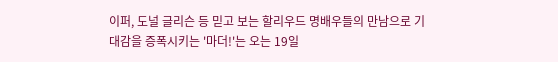이퍼, 도널 글리슨 등 믿고 보는 할리우드 명배우들의 만남으로 기대감을 증폭시키는 '마더!'는 오는 19일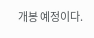개봉 예정이다.